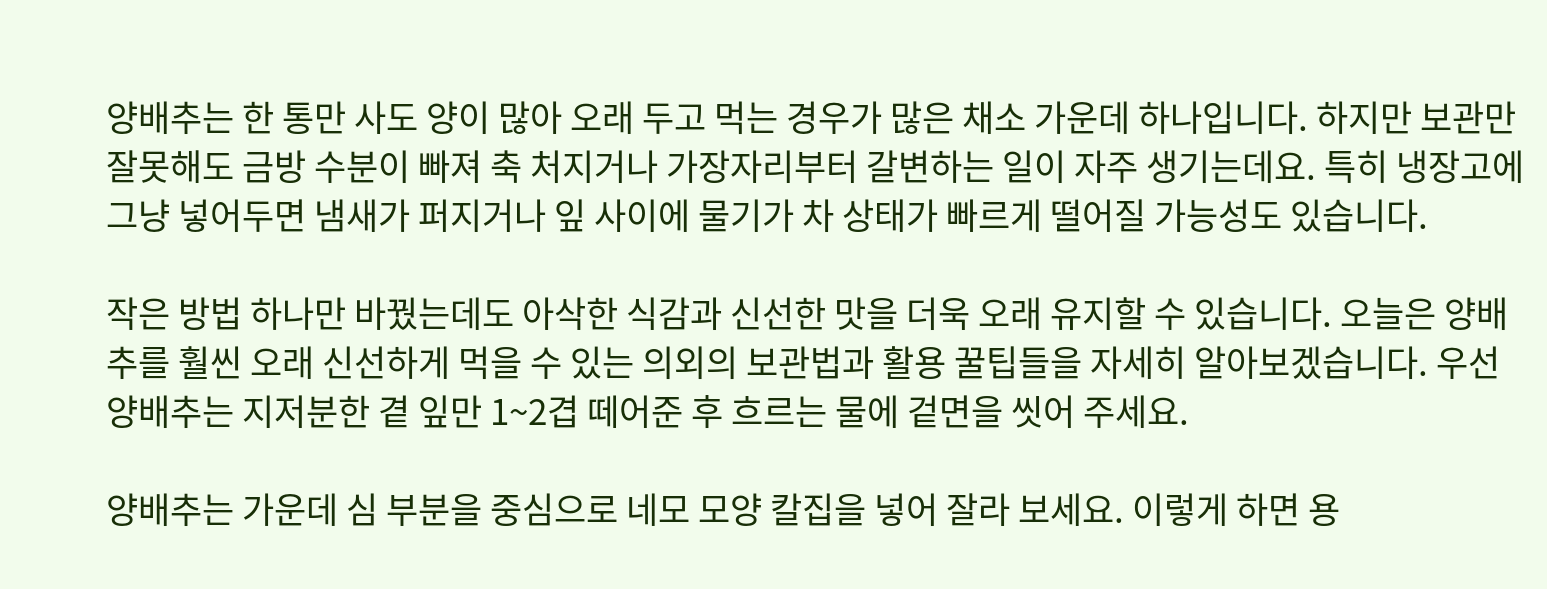양배추는 한 통만 사도 양이 많아 오래 두고 먹는 경우가 많은 채소 가운데 하나입니다. 하지만 보관만 잘못해도 금방 수분이 빠져 축 처지거나 가장자리부터 갈변하는 일이 자주 생기는데요. 특히 냉장고에 그냥 넣어두면 냄새가 퍼지거나 잎 사이에 물기가 차 상태가 빠르게 떨어질 가능성도 있습니다.

작은 방법 하나만 바꿨는데도 아삭한 식감과 신선한 맛을 더욱 오래 유지할 수 있습니다. 오늘은 양배추를 훨씬 오래 신선하게 먹을 수 있는 의외의 보관법과 활용 꿀팁들을 자세히 알아보겠습니다. 우선 양배추는 지저분한 곁 잎만 1~2겹 떼어준 후 흐르는 물에 겉면을 씻어 주세요.

양배추는 가운데 심 부분을 중심으로 네모 모양 칼집을 넣어 잘라 보세요. 이렇게 하면 용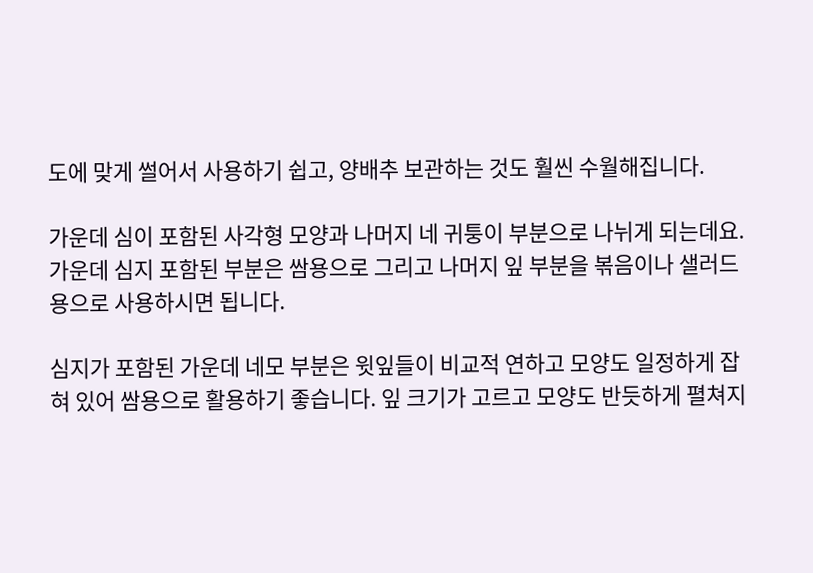도에 맞게 썰어서 사용하기 쉽고, 양배추 보관하는 것도 훨씬 수월해집니다.

가운데 심이 포함된 사각형 모양과 나머지 네 귀퉁이 부분으로 나뉘게 되는데요. 가운데 심지 포함된 부분은 쌈용으로 그리고 나머지 잎 부분을 볶음이나 샐러드 용으로 사용하시면 됩니다.

심지가 포함된 가운데 네모 부분은 윗잎들이 비교적 연하고 모양도 일정하게 잡혀 있어 쌈용으로 활용하기 좋습니다. 잎 크기가 고르고 모양도 반듯하게 펼쳐지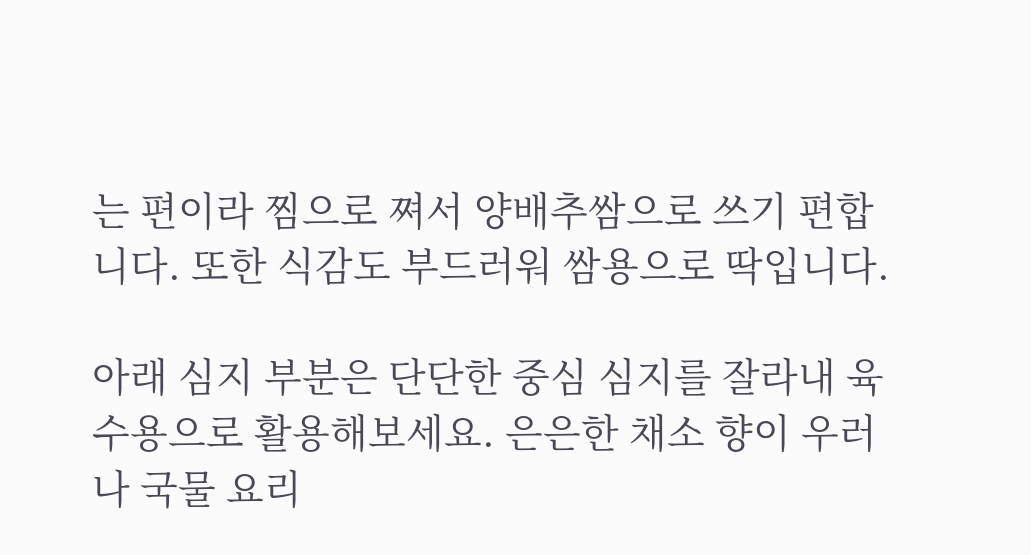는 편이라 찜으로 쪄서 양배추쌈으로 쓰기 편합니다. 또한 식감도 부드러워 쌈용으로 딱입니다.

아래 심지 부분은 단단한 중심 심지를 잘라내 육수용으로 활용해보세요. 은은한 채소 향이 우러나 국물 요리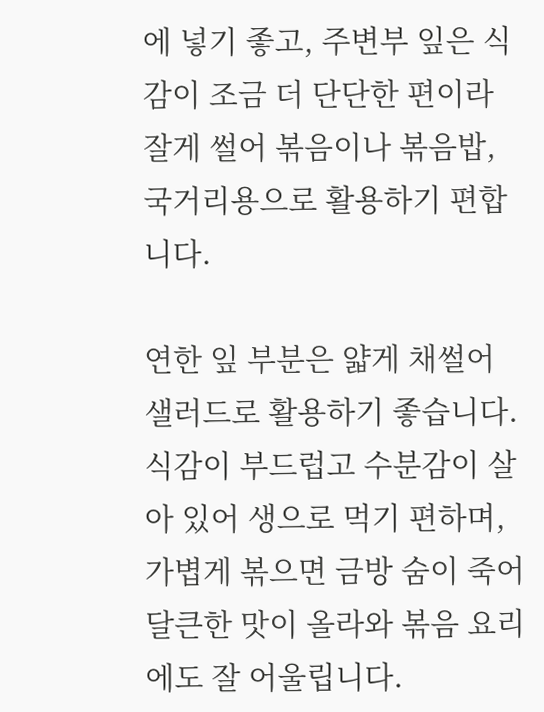에 넣기 좋고, 주변부 잎은 식감이 조금 더 단단한 편이라 잘게 썰어 볶음이나 볶음밥, 국거리용으로 활용하기 편합니다.

연한 잎 부분은 얇게 채썰어 샐러드로 활용하기 좋습니다. 식감이 부드럽고 수분감이 살아 있어 생으로 먹기 편하며, 가볍게 볶으면 금방 숨이 죽어 달큰한 맛이 올라와 볶음 요리에도 잘 어울립니다.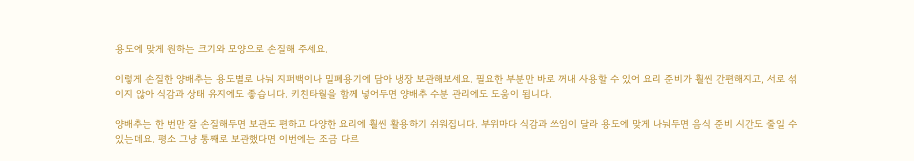용도에 맞게 원하는 크기와 모양으로 손질해 주세요.

이렇게 손질한 양배추는 용도별로 나눠 지퍼백이나 밀폐용기에 담아 냉장 보관해보세요. 필요한 부분만 바로 꺼내 사용할 수 있어 요리 준비가 훨씬 간편해지고, 서로 섞이지 않아 식감과 상태 유지에도 좋습니다. 키친타월을 함께 넣어두면 양배추 수분 관리에도 도움이 됩니다.

양배추는 한 번만 잘 손질해두면 보관도 편하고 다양한 요리에 훨씬 활용하기 쉬워집니다. 부위마다 식감과 쓰임이 달라 용도에 맞게 나눠두면 음식 준비 시간도 줄일 수 있는데요. 평소 그냥 통째로 보관했다면 이번에는 조금 다르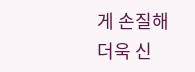게 손질해 더욱 신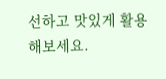선하고 맛있게 활용해보세요.